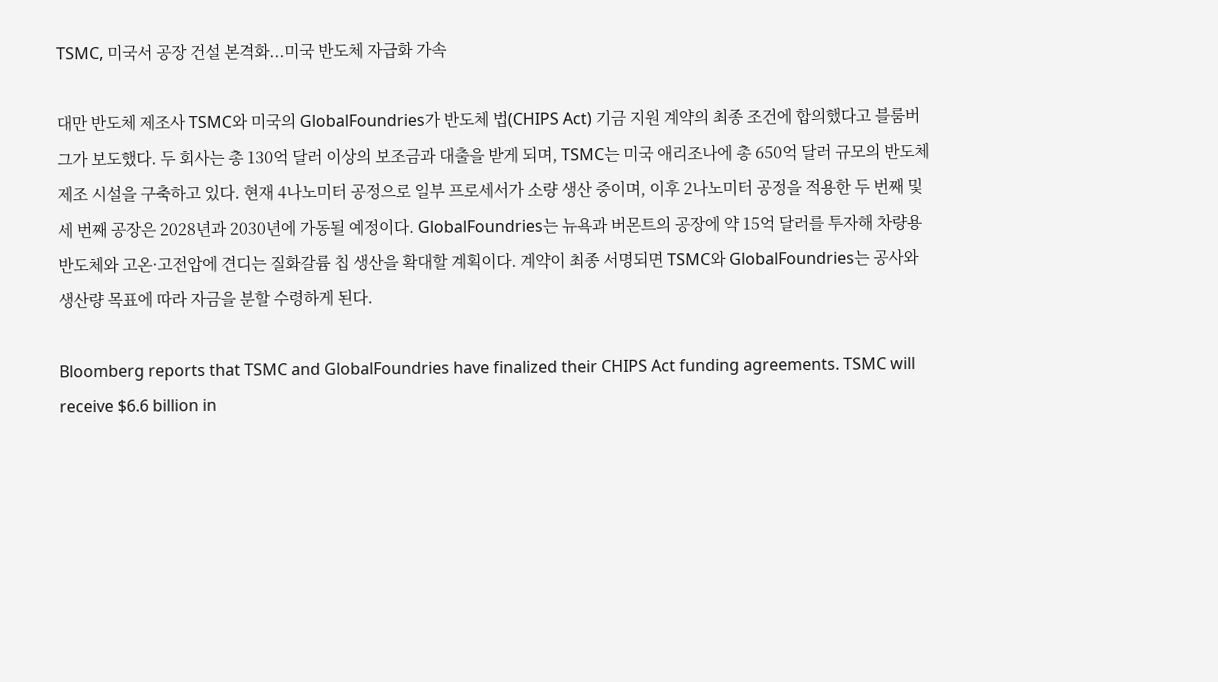TSMC, 미국서 공장 건설 본격화...미국 반도체 자급화 가속

대만 반도체 제조사 TSMC와 미국의 GlobalFoundries가 반도체 법(CHIPS Act) 기금 지원 계약의 최종 조건에 합의했다고 블룸버그가 보도했다. 두 회사는 총 130억 달러 이상의 보조금과 대출을 받게 되며, TSMC는 미국 애리조나에 총 650억 달러 규모의 반도체 제조 시설을 구축하고 있다. 현재 4나노미터 공정으로 일부 프로세서가 소량 생산 중이며, 이후 2나노미터 공정을 적용한 두 번째 및 세 번째 공장은 2028년과 2030년에 가동될 예정이다. GlobalFoundries는 뉴욕과 버몬트의 공장에 약 15억 달러를 투자해 차량용 반도체와 고온·고전압에 견디는 질화갈륨 칩 생산을 확대할 계획이다. 계약이 최종 서명되면 TSMC와 GlobalFoundries는 공사와 생산량 목표에 따라 자금을 분할 수령하게 된다.

Bloomberg reports that TSMC and GlobalFoundries have finalized their CHIPS Act funding agreements. TSMC will receive $6.6 billion in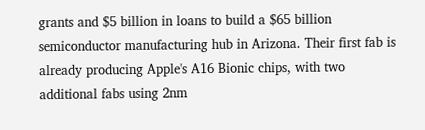grants and $5 billion in loans to build a $65 billion semiconductor manufacturing hub in Arizona. Their first fab is already producing Apple's A16 Bionic chips, with two additional fabs using 2nm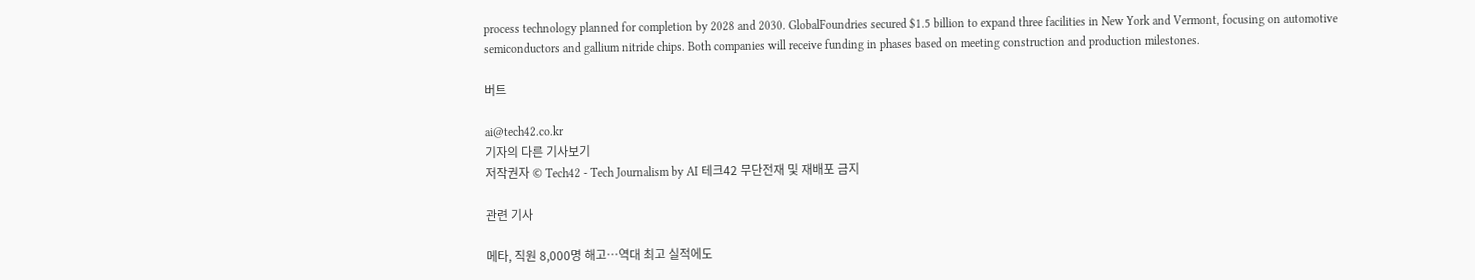process technology planned for completion by 2028 and 2030. GlobalFoundries secured $1.5 billion to expand three facilities in New York and Vermont, focusing on automotive semiconductors and gallium nitride chips. Both companies will receive funding in phases based on meeting construction and production milestones.

버트

ai@tech42.co.kr
기자의 다른 기사보기
저작권자 © Tech42 - Tech Journalism by AI 테크42 무단전재 및 재배포 금지

관련 기사

메타, 직원 8,000명 해고…역대 최고 실적에도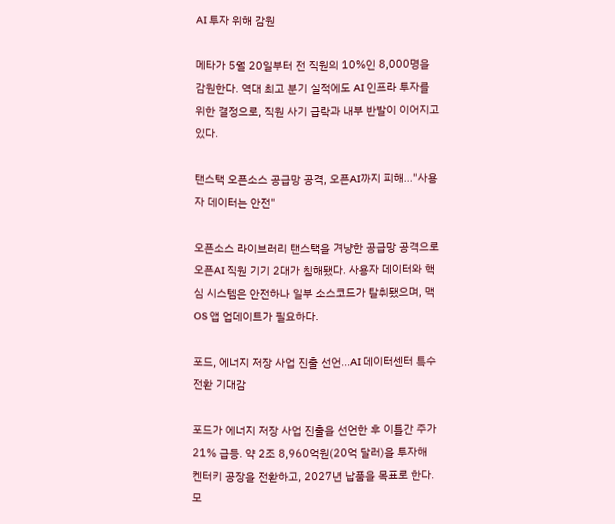AI 투자 위해 감원

메타가 5월 20일부터 전 직원의 10%인 8,000명을 감원한다. 역대 최고 분기 실적에도 AI 인프라 투자를 위한 결정으로, 직원 사기 급락과 내부 반발이 이어지고 있다.

탠스택 오픈소스 공급망 공격, 오픈AI까지 피해..."사용자 데이터는 안전"

오픈소스 라이브러리 탠스택을 겨냥한 공급망 공격으로 오픈AI 직원 기기 2대가 침해됐다. 사용자 데이터와 핵심 시스템은 안전하나 일부 소스코드가 탈취됐으며, 맥OS 앱 업데이트가 필요하다.

포드, 에너지 저장 사업 진출 선언...AI 데이터센터 특수 전환 기대감

포드가 에너지 저장 사업 진출을 선언한 후 이틀간 주가 21% 급등. 약 2조 8,960억원(20억 달러)을 투자해 켄터키 공장을 전환하고, 2027년 납품을 목표로 한다. 모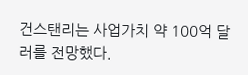건스탠리는 사업가치 약 100억 달러를 전망했다.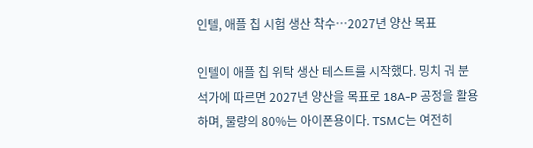인텔, 애플 칩 시험 생산 착수…2027년 양산 목표

인텔이 애플 칩 위탁 생산 테스트를 시작했다. 밍치 궈 분석가에 따르면 2027년 양산을 목표로 18A-P 공정을 활용하며, 물량의 80%는 아이폰용이다. TSMC는 여전히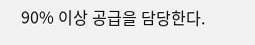90% 이상 공급을 담당한다.